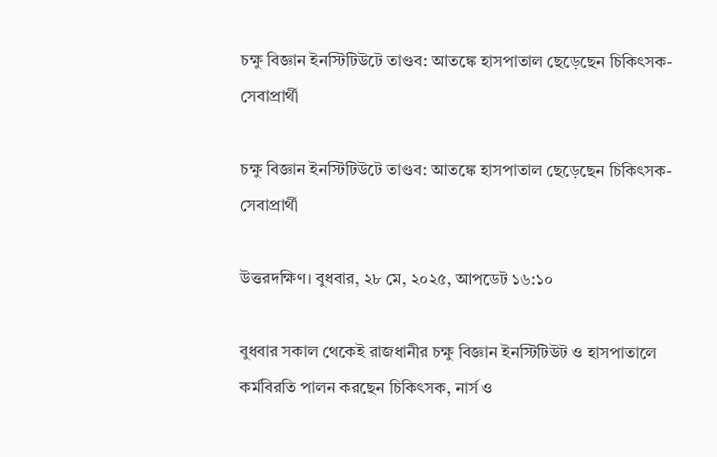চক্ষু বিজ্ঞান ইনস্টিটিউটে তাণ্ডব: আতঙ্কে হাসপাতাল ছেড়েছেন চিকিৎসক-সেবাপ্রার্থী

চক্ষু বিজ্ঞান ইনস্টিটিউটে তাণ্ডব: আতঙ্কে হাসপাতাল ছেড়েছেন চিকিৎসক-সেবাপ্রার্থী

উত্তরদক্ষিণ। বুধবার, ২৮ মে, ২০২৫, আপডেট ১৬:১০

বুধবার সকাল থেকেই রাজধানীর চক্ষু বিজ্ঞান ইনস্টিটিউট ও হাসপাতালে কর্মবিরতি পালন করছেন চিকিৎসক, নার্স ও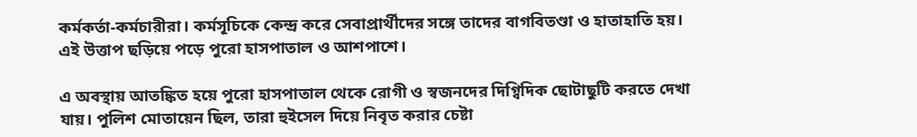কর্মকর্তা-কর্মচারীরা। কর্মসূচিকে কেন্দ্র করে সেবাপ্রার্থীদের সঙ্গে তাদের বাগবিতণ্ডা ও হাতাহাতি হয়। এই উত্তাপ ছড়িয়ে পড়ে পুরো হাসপাতাল ও আশপাশে।

এ অবস্থায় আতঙ্কিত হয়ে পুরো হাসপাতাল থেকে রোগী ও স্বজনদের দিগ্বিদিক ছোটাছুটি করতে দেখা যায়। পুলিশ মোতায়েন ছিল, তারা হুইসেল দিয়ে নিবৃত করার চেষ্টা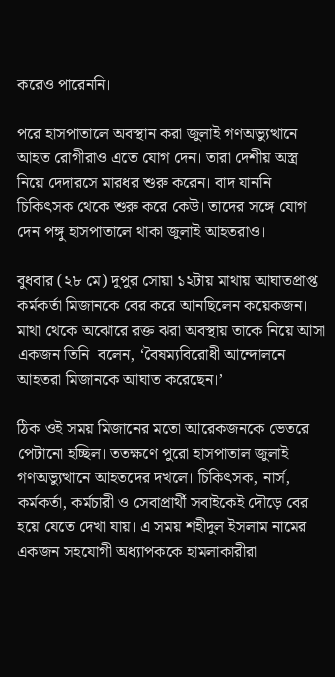করেও পারেননি।

পরে হাসপাতালে অবস্থান করা জুলাই গণঅভ্যুত্থানে আহত রোগীরাও এতে যোগ দেন। তারা দেশীয় অস্ত্র নিয়ে দেদারসে মারধর শুরু করেন। বাদ যাননি চিকিৎসক থেকে শুরু করে কেউ। তাদের সঙ্গে যোগ দেন পঙ্গু হাসপাতালে থাকা জুলাই আহতরাও।

বুধবার (২৮ মে) দুপুর সোয়া ১২টায় মাথায় আঘাতপ্রাপ্ত কর্মকর্তা মিজানকে বের করে আনছিলেন কয়েকজন। মাথা থেকে অঝোরে রক্ত ঝরা অবস্থায় তাকে নিয়ে আসা একজন তিনি  বলেন, ‘বৈষম্যবিরোধী আন্দোলনে আহতরা মিজানকে আঘাত করেছেন।’

ঠিক ওই সময় মিজানের মতো আরেকজনকে ভেতরে পেটানো হচ্ছিল। ততক্ষণে পুরো হাসপাতাল জুলাই গণঅভ্যুত্থানে আহতদের দখলে। চিকিৎসক, নার্স, কর্মকর্তা, কর্মচারী ও সেবাপ্রার্থী সবাইকেই দৌড়ে বের হয়ে যেতে দেখা যায়। এ সময় শহীদুল ইসলাম নামের একজন সহযোগী অধ্যাপককে হামলাকারীরা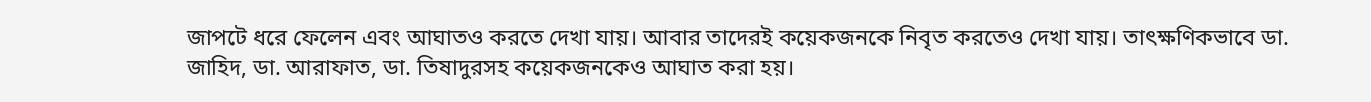জাপটে ধরে ফেলেন এবং আঘাতও করতে দেখা যায়। আবার তাদেরই কয়েকজনকে নিবৃত করতেও দেখা যায়। তাৎক্ষণিকভাবে ডা. জাহিদ, ডা. আরাফাত, ডা. তিষাদুরসহ কয়েকজনকেও আঘাত করা হয়।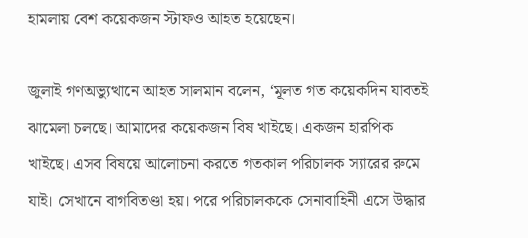হামলায় বেশ কয়েকজন স্টাফও আহত হয়েছেন।

জুলাই গণঅভ্যুত্থানে আহত সালমান বলেন, ‘মূলত গত কয়েকদিন যাবতই ঝামেলা চলছে। আমাদের কয়েকজন বিষ খাইছে। একজন হারপিক খাইছে। এসব বিষয়ে আলোচনা করতে গতকাল পরিচালক স্যারের রুমে যাই। সেখানে বাগবিতণ্ডা হয়। পরে পরিচালককে সেনাবাহিনী এসে উদ্ধার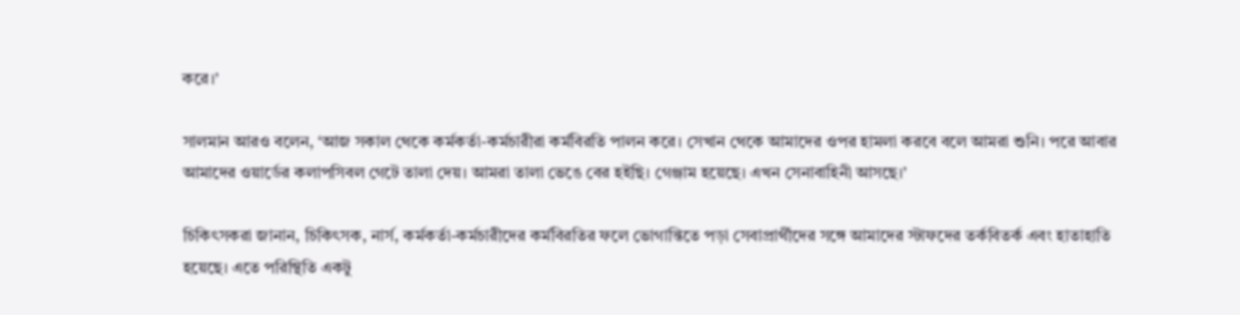করে।’

সালমান আরও বলেন, ‘আজ সকাল থেকে কর্মকর্তা-কর্মচারীরা কর্মবিরতি পালন করে। সেখান থেকে আমাদের ওপর হামলা করবে বলে আমরা শুনি। পরে আবার আমাদের ওয়ার্ডের কলাপসিবল গেটে তালা দেয়। আমরা তালা ভেঙে বের হইছি। গেঞ্জাম হয়েছে। এখন সেনাবাহিনী আসছে।’

চিকিৎসকরা জানান, চিকিৎসক, নার্স, কর্মকর্তা-কর্মচারীদের কর্মবিরতির ফলে ভোগান্তিতে পড়া সেবাপ্রার্থীদের সঙ্গে আমাদের স্টাফদের তর্কবিতর্ক এবং হাতাহাতি হয়েছে। এতে পরিস্থিতি একটু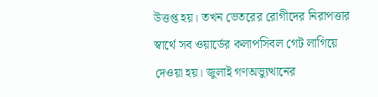উত্তপ্ত হয়। তখন ভেতরের রোগীদের নিরাপত্তার স্বার্থে সব ওয়ার্ডের কলাপসিবল গেট লাগিয়ে দেওয়া হয়। জুলাই গণঅভ্যুত্থানের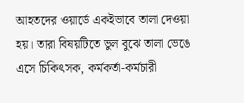আহতদের ওয়ার্ডে একইভাবে তালা দেওয়া হয়। তারা বিষয়টিতে ভুল বুঝে তালা ভেঙে এসে চিকিৎসক, কর্মকর্তা-কর্মচারী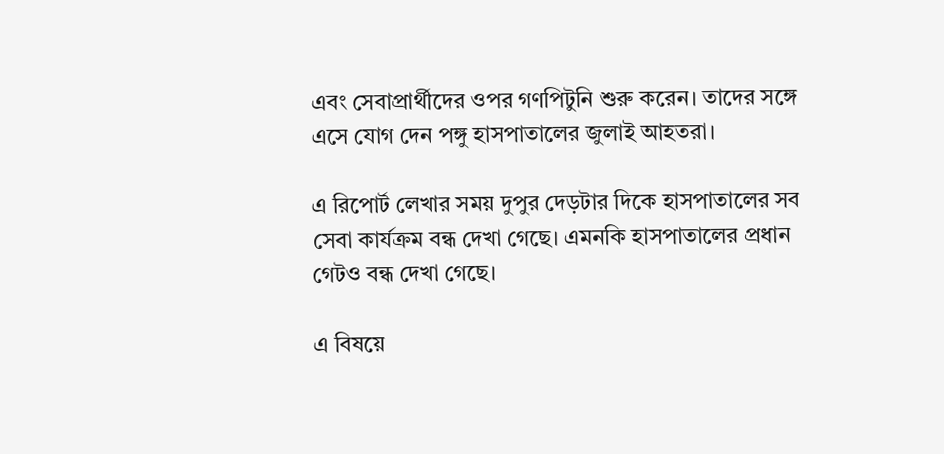এবং সেবাপ্রার্থীদের ওপর গণপিটুনি শুরু করেন। তাদের সঙ্গে এসে যোগ দেন পঙ্গু হাসপাতালের জুলাই আহতরা।

এ রিপোর্ট লেখার সময় দুপুর দেড়টার দিকে হাসপাতালের সব সেবা কার্যক্রম বন্ধ দেখা গেছে। এমনকি হাসপাতালের প্রধান গেটও বন্ধ দেখা গেছে।

এ বিষয়ে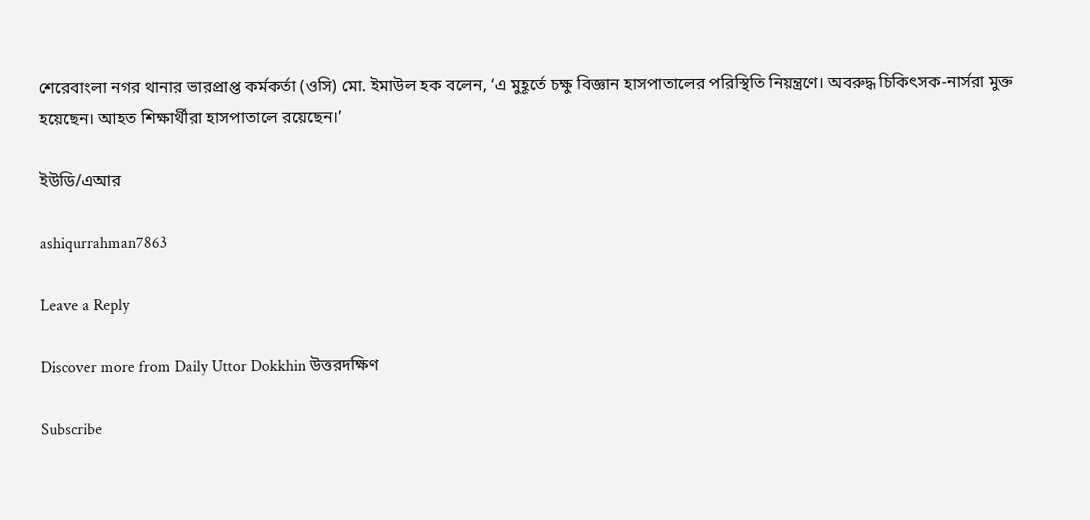শেরেবাংলা নগর থানার ভারপ্রাপ্ত কর্মকর্তা (ওসি) মো. ইমাউল হক বলেন, ‘এ মুহূর্তে চক্ষু বিজ্ঞান হাসপাতালের পরিস্থিতি নিয়ন্ত্রণে। অবরুদ্ধ চিকিৎসক-নার্সরা মুক্ত হয়েছেন। আহত শিক্ষার্থীরা হাসপাতালে রয়েছেন।’

ইউডি/এআর

ashiqurrahman7863

Leave a Reply

Discover more from Daily Uttor Dokkhin উত্তরদক্ষিণ

Subscribe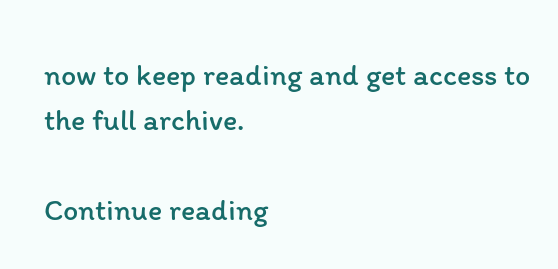now to keep reading and get access to the full archive.

Continue reading